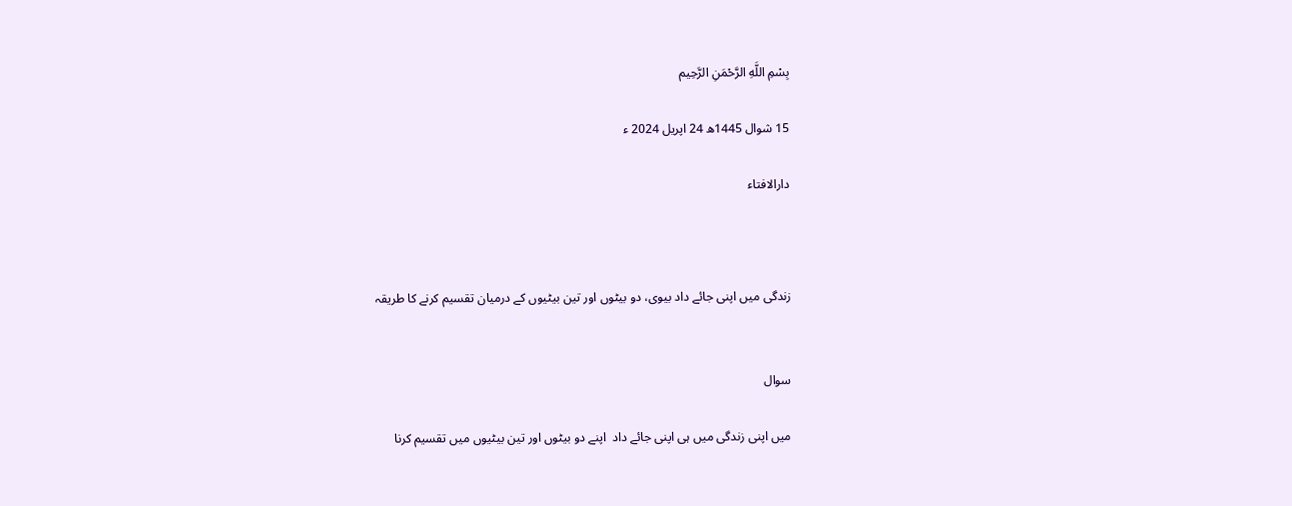بِسْمِ اللَّهِ الرَّحْمَنِ الرَّحِيم

15 شوال 1445ھ 24 اپریل 2024 ء

دارالافتاء



زندگی میں اپنی جائے داد بیوی، دو بیٹوں اور تین بیٹیوں کے درمیان تقسیم کرنے کا طریقہ


سوال

میں اپنی زندگی میں ہی اپنی جائے داد  اپنے دو بیٹوں اور تین بیٹیوں میں تقسیم کرنا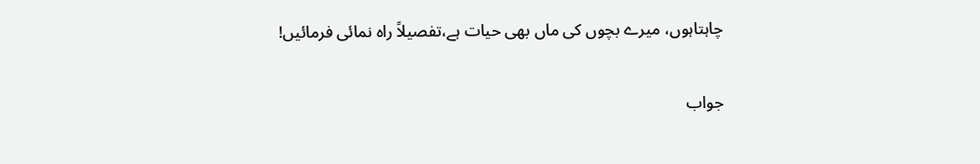چاہتاہوں، میرے بچوں کی ماں بھی حیات ہے،تفصیلاً راہ نمائی فرمائیں!

جواب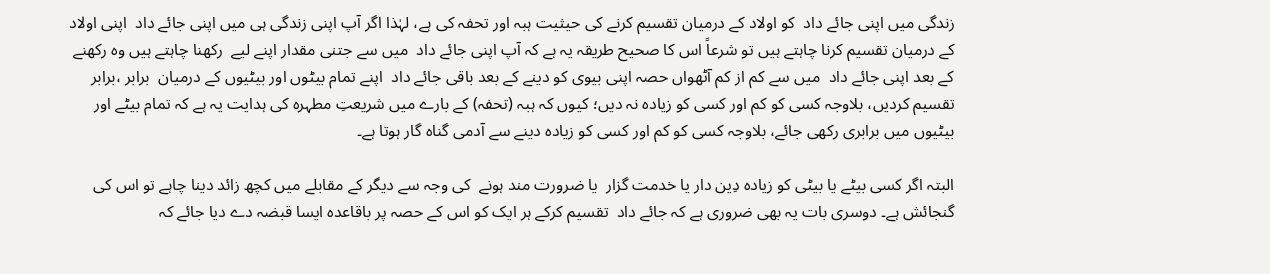زندگی میں اپنی جائے داد  کو اولاد کے درمیان تقسیم کرنے کی حیثیت ہبہ اور تحفہ کی ہے، لہٰذا اگر آپ اپنی زندگی ہی میں اپنی جائے داد  اپنی اولاد کے درمیان تقسیم کرنا چاہتے ہیں تو شرعاً اس کا صحیح طریقہ یہ ہے کہ آپ اپنی جائے داد  میں سے جتنی مقدار اپنے لیے  رکھنا چاہتے ہیں وہ رکھنے کے بعد اپنی جائے داد  میں سے کم از کم آٹھواں حصہ اپنی بیوی کو دینے کے بعد باقی جائے داد  اپنے تمام بیٹوں اور بیٹیوں کے درمیان  برابر ،برابر تقسیم کردیں، بلاوجہ کسی کو کم اور کسی کو زیادہ نہ دیں؛ کیوں کہ ہبہ (تحفہ) کے بارے میں شریعتِ مطہرہ کی ہدایت یہ ہے کہ تمام بیٹے اور بیٹیوں میں برابری رکھی جائے، بلاوجہ کسی کو کم اور کسی کو زیادہ دینے سے آدمی گناہ گار ہوتا ہے۔

البتہ اگر کسی بیٹے یا بیٹی کو زیادہ دِین دار یا خدمت گزار  یا ضرورت مند ہونے  کی وجہ سے دیگر کے مقابلے میں کچھ زائد دینا چاہے تو اس کی گنجائش ہے۔ دوسری بات یہ بھی ضروری ہے کہ جائے داد  تقسیم کرکے ہر ایک کو اس کے حصہ پر باقاعدہ ایسا قبضہ دے دیا جائے کہ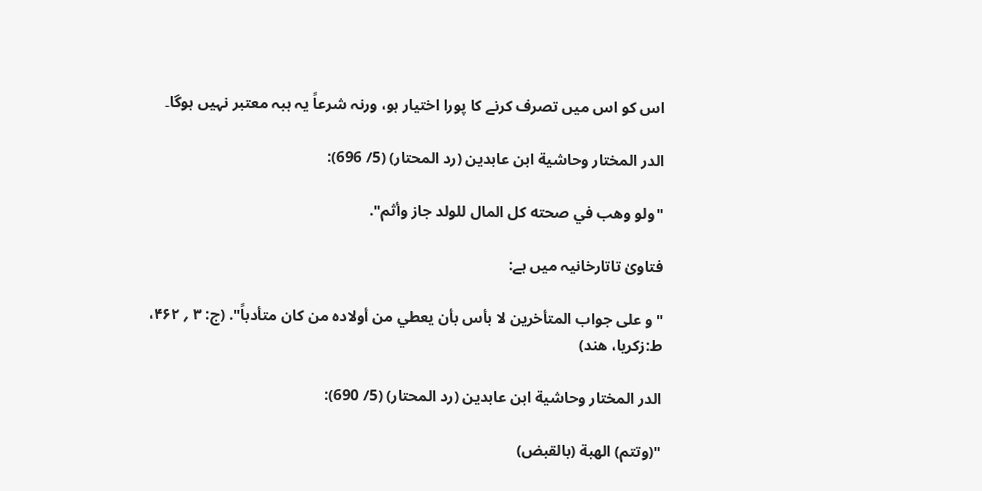اس کو اس میں تصرف کرنے کا پورا اختیار ہو، ورنہ شرعاً یہ ہبہ معتبر نہیں ہوگا۔

الدر المختار وحاشية ابن عابدين (رد المحتار) (5/ 696):

"ولو وهب في صحته كل المال للولد جاز وأثم".

فتاویٰ تاتارخانیہ میں ہے:

"و علی جواب المتأخرین لا بأس بأن یعطي من أولاده من کان متأدباً". (ج: ۳ ؍ ۴۶۲، ط:زکریا، هند)

الدر المختار وحاشية ابن عابدين (رد المحتار) (5/ 690):

"(وتتم) الهبة (بالقبض)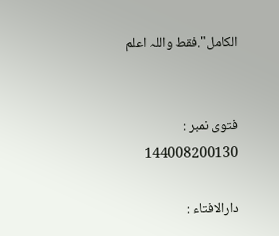الكامل".فقط واللہ اعلم


فتوی نمبر : 144008200130

دارالافتاء :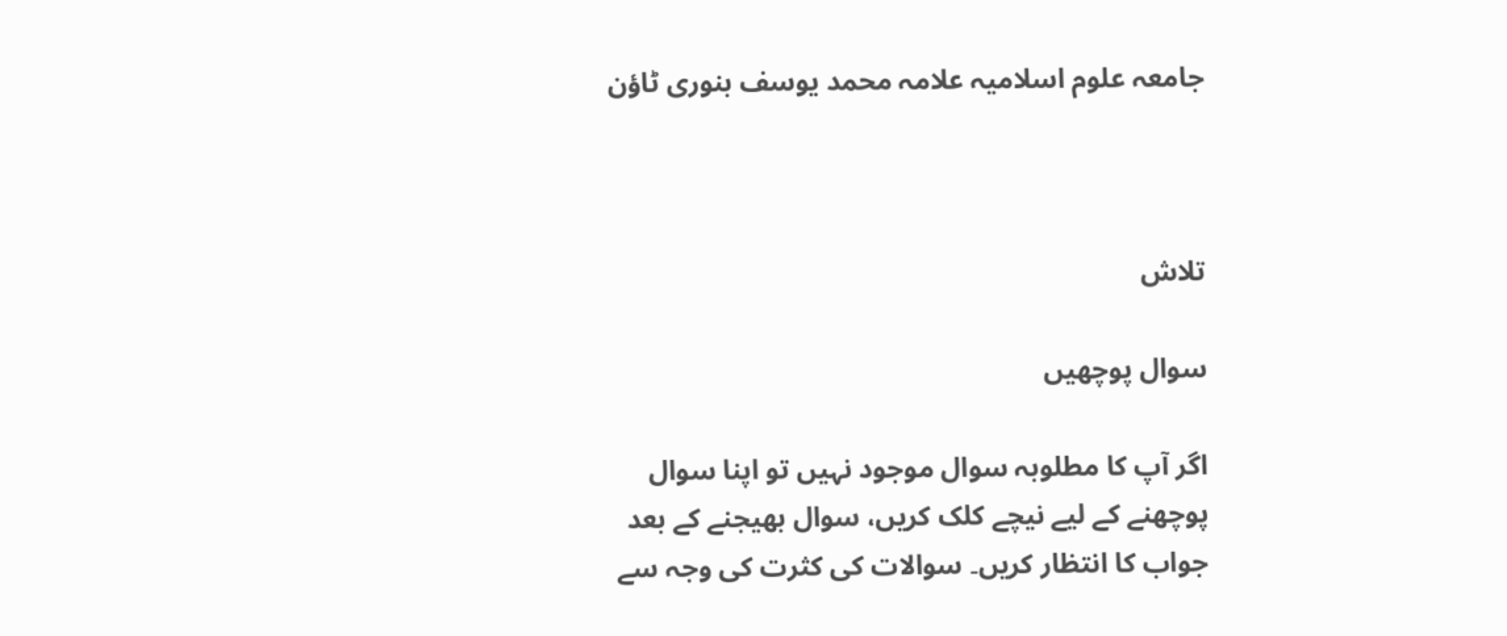جامعہ علوم اسلامیہ علامہ محمد یوسف بنوری ٹاؤن



تلاش

سوال پوچھیں

اگر آپ کا مطلوبہ سوال موجود نہیں تو اپنا سوال پوچھنے کے لیے نیچے کلک کریں، سوال بھیجنے کے بعد جواب کا انتظار کریں۔ سوالات کی کثرت کی وجہ سے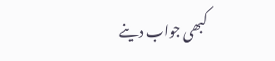کبھی جواب دینے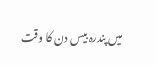میں پندرہ بیس دن کا وقت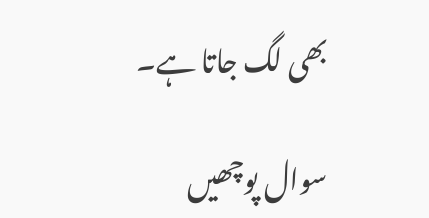بھی لگ جاتا ہے۔

سوال پوچھیں